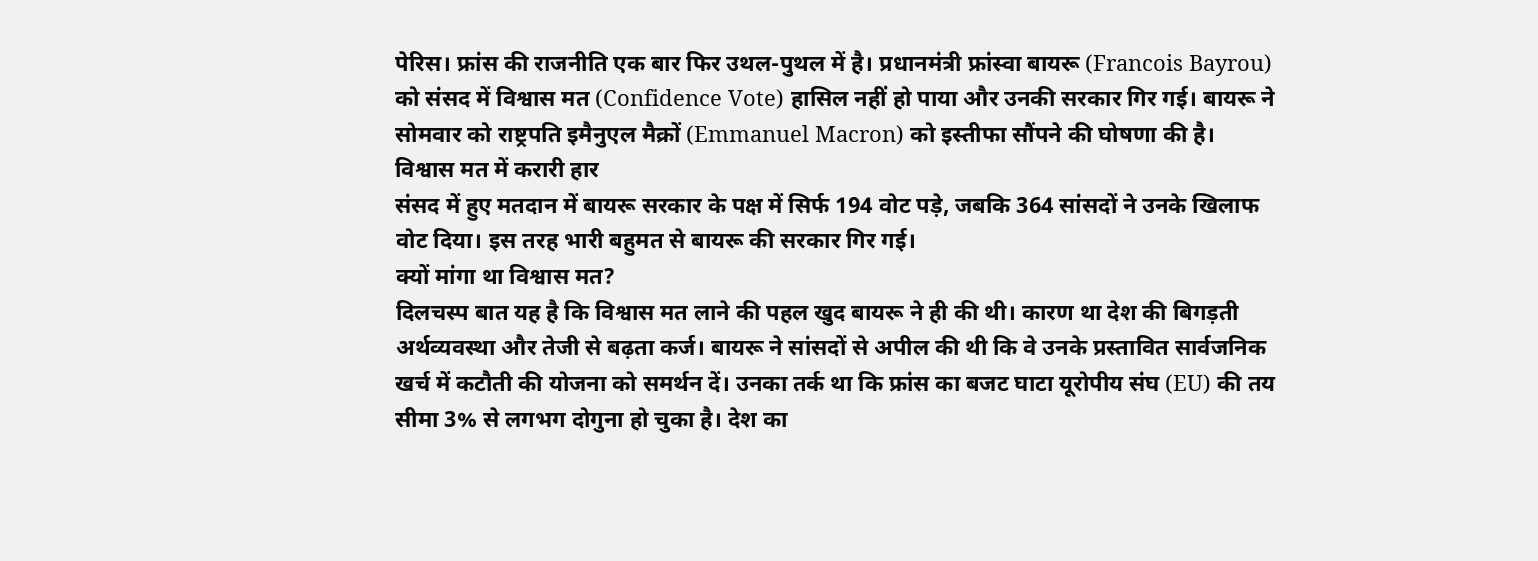पेरिस। फ्रांस की राजनीति एक बार फिर उथल-पुथल में है। प्रधानमंत्री फ्रांस्वा बायरू (Francois Bayrou) को संसद में विश्वास मत (Confidence Vote) हासिल नहीं हो पाया और उनकी सरकार गिर गई। बायरू ने सोमवार को राष्ट्रपति इमैनुएल मैक्रों (Emmanuel Macron) को इस्तीफा सौंपने की घोषणा की है।
विश्वास मत में करारी हार
संसद में हुए मतदान में बायरू सरकार के पक्ष में सिर्फ 194 वोट पड़े, जबकि 364 सांसदों ने उनके खिलाफ वोट दिया। इस तरह भारी बहुमत से बायरू की सरकार गिर गई।
क्यों मांगा था विश्वास मत?
दिलचस्प बात यह है कि विश्वास मत लाने की पहल खुद बायरू ने ही की थी। कारण था देश की बिगड़ती अर्थव्यवस्था और तेजी से बढ़ता कर्ज। बायरू ने सांसदों से अपील की थी कि वे उनके प्रस्तावित सार्वजनिक खर्च में कटौती की योजना को समर्थन दें। उनका तर्क था कि फ्रांस का बजट घाटा यूरोपीय संघ (EU) की तय सीमा 3% से लगभग दोगुना हो चुका है। देश का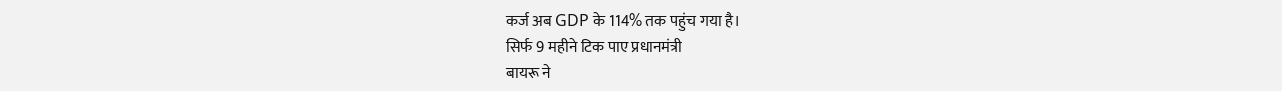कर्ज अब GDP के 114% तक पहुंच गया है।
सिर्फ 9 महीने टिक पाए प्रधानमंत्री
बायरू ने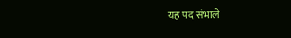यह पद संभाले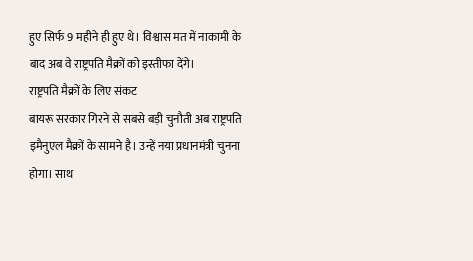हुए सिर्फ 9 महीने ही हुए थे। विश्वास मत में नाकामी के बाद अब वे राष्ट्रपति मैक्रों को इस्तीफा देंगे।
राष्ट्रपति मैक्रों के लिए संकट
बायरू सरकार गिरने से सबसे बड़ी चुनौती अब राष्ट्रपति इमैनुएल मैक्रों के सामने है। उन्हें नया प्रधानमंत्री चुनना होगा। साथ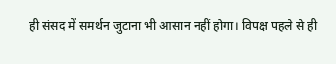ही संसद में समर्थन जुटाना भी आसान नहीं होगा। विपक्ष पहले से ही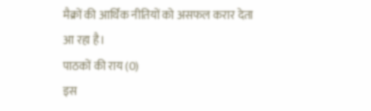मैक्रों की आर्थिक नीतियों को असफल करार देता आ रहा है।
पाठकों की राय (0)
इस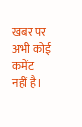खबर पर अभी कोई कमेंट नहीं है।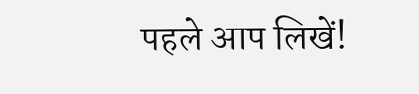पहले आप लिखें!